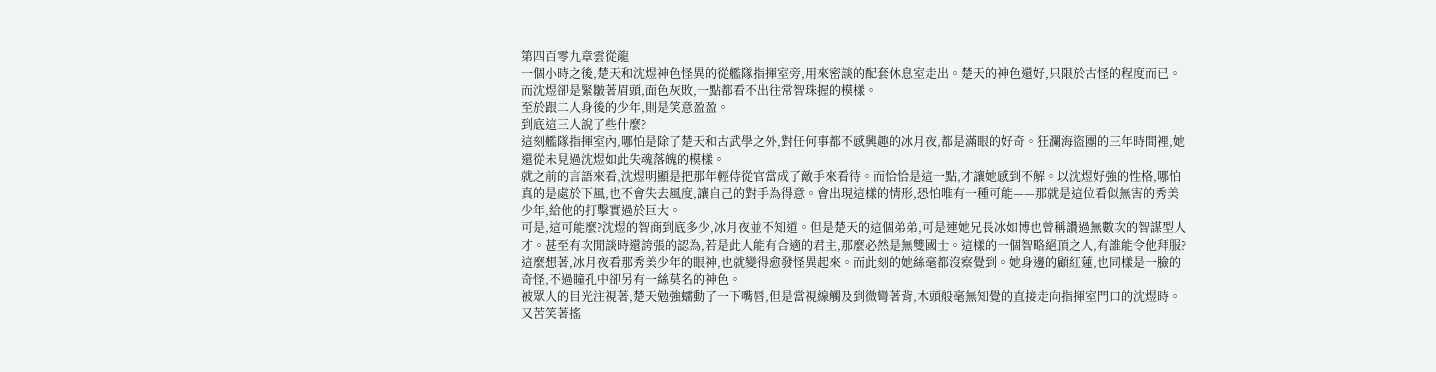第四百零九章雲從龍
一個小時之後,楚天和沈煜神色怪異的從艦隊指揮室旁,用來密談的配套休息室走出。楚天的神色還好,只限於古怪的程度而已。而沈煜卻是緊皺著眉頭,面色灰敗,一點都看不出往常智珠握的模樣。
至於跟二人身後的少年,則是笑意盈盈。
到底這三人說了些什麼?
這刻艦隊指揮室內,哪怕是除了楚天和古武學之外,對任何事都不感興趣的冰月夜,都是滿眼的好奇。狂瀾海盜團的三年時間裡,她還從未見過沈煜如此失魂落魄的模樣。
就之前的言語來看,沈煜明顯是把那年輕侍從官當成了敵手來看待。而恰恰是這一點,才讓她感到不解。以沈煜好強的性格,哪怕真的是處於下風,也不會失去風度,讓自己的對手為得意。會出現這樣的情形,恐怕唯有一種可能——那就是這位看似無害的秀美少年,給他的打擊實過於巨大。
可是,這可能麼?沈煜的智商到底多少,冰月夜並不知道。但是楚天的這個弟弟,可是連她兄長冰如博也曾稱讚過無數次的智謀型人才。甚至有次閒談時還誇張的認為,若是此人能有合適的君主,那麼必然是無雙國士。這樣的一個智略絕頂之人,有誰能令他拜服?
這麼想著,冰月夜看那秀美少年的眼神,也就變得愈發怪異起來。而此刻的她絲毫都沒察覺到。她身邊的顧紅蓮,也同樣是一臉的奇怪,不過瞳孔中卻另有一絲莫名的神色。
被眾人的目光注視著,楚天勉強蠕動了一下嘴唇,但是當視線觸及到微彎著背,木頭般毫無知覺的直接走向指揮室門口的沈煜時。又苦笑著搖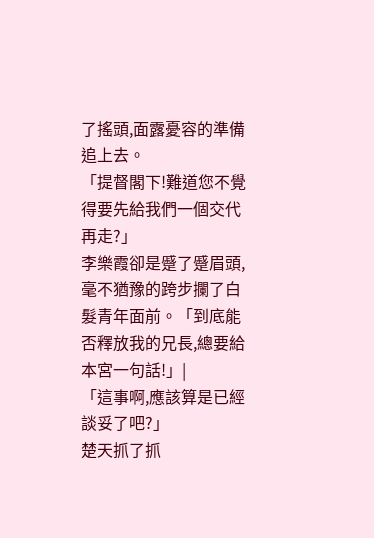了搖頭,面露憂容的準備追上去。
「提督閣下!難道您不覺得要先給我們一個交代再走?」
李樂霞卻是蹙了蹙眉頭,毫不猶豫的跨步攔了白髮青年面前。「到底能否釋放我的兄長,總要給本宮一句話!」|
「這事啊,應該算是已經談妥了吧?」
楚天抓了抓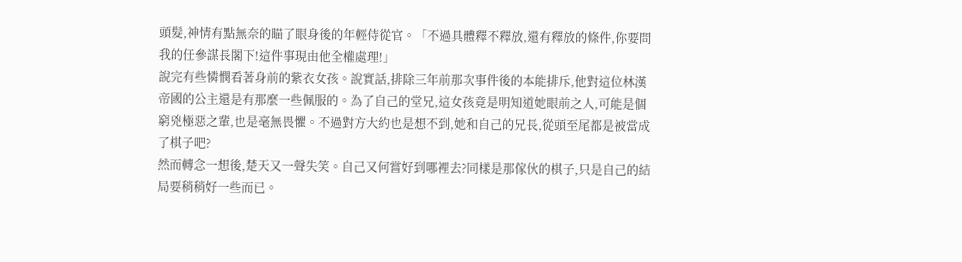頭髮,神情有點無奈的瞄了眼身後的年輕侍從官。「不過具體釋不釋放,還有釋放的條件,你要問我的任參謀長閣下!這件事現由他全權處理!」
說完有些憐憫看著身前的紫衣女孩。說實話,排除三年前那次事件後的本能排斥,他對這位林漢帝國的公主還是有那麼一些佩服的。為了自己的堂兄,這女孩竟是明知道她眼前之人,可能是個窮兇極惡之輩,也是毫無畏懼。不過對方大約也是想不到,她和自己的兄長,從頭至尾都是被當成了棋子吧?
然而轉念一想後,楚天又一聲失笑。自己又何嘗好到哪裡去?同樣是那傢伙的棋子,只是自己的結局要稍稍好一些而已。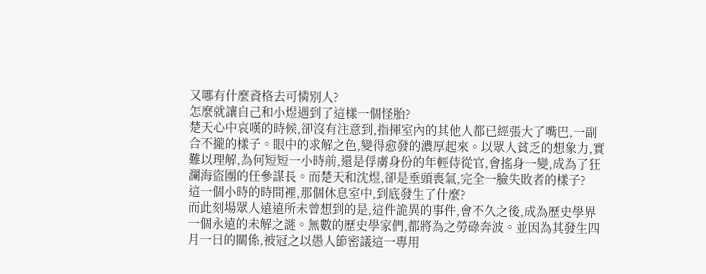又哪有什麼資格去可憐別人?
怎麼就讓自己和小煜遇到了這樣一個怪胎?
楚天心中哀嘆的時候,卻沒有注意到,指揮室內的其他人都已經張大了嘴巴,一副合不攏的樣子。眼中的求解之色,變得愈發的濃厚起來。以眾人貧乏的想象力,實難以理解,為何短短一小時前,還是俘虜身份的年輕侍從官,會搖身一變,成為了狂瀾海盜團的任參謀長。而楚天和沈煜,卻是垂頭喪氣,完全一臉失敗者的樣子?
這一個小時的時間裡,那個休息室中,到底發生了什麼?
而此刻場眾人遠遠所未曾想到的是,這件詭異的事件,會不久之後,成為歷史學界一個永遠的未解之謎。無數的歷史學家們,都將為之勞碌奔波。並因為其發生四月一日的關係,被冠之以愚人節密議這一專用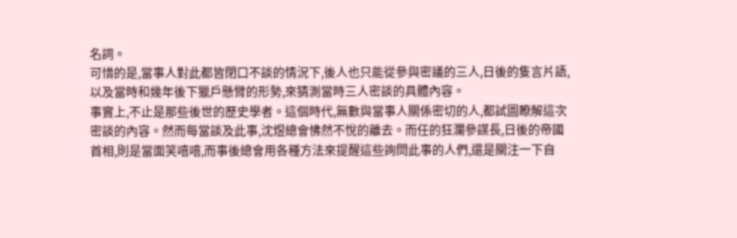名詞。
可惜的是,當事人對此都皆閉口不談的情況下,後人也只能從參與密議的三人,日後的隻言片語,以及當時和幾年後下獵戶懸臂的形勢,來猜測當時三人密談的具體內容。
事實上,不止是那些後世的歷史學者。這個時代,無數與當事人關係密切的人,都試圖瞭解這次密談的內容。然而每當談及此事,沈煜總會怫然不悅的離去。而任的狂瀾參謀長,日後的帝國首相,則是當面笑嘻嘻,而事後總會用各種方法來提醒這些詢問此事的人們,還是關注一下自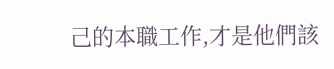己的本職工作,才是他們該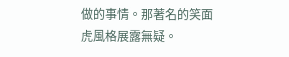做的事情。那著名的笑面虎風格展露無疑。